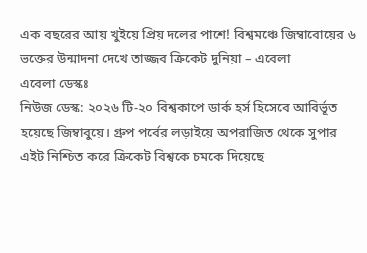এক বছরের আয় খুইয়ে প্রিয় দলের পাশে! বিশ্বমঞ্চে জিম্বাবোয়ের ৬ ভক্তের উন্মাদনা দেখে তাজ্জব ক্রিকেট দুনিয়া – এবেলা
এবেলা ডেস্কঃ
নিউজ ডেস্ক: ২০২৬ টি-২০ বিশ্বকাপে ডার্ক হর্স হিসেবে আবির্ভূত হয়েছে জিম্বাবুয়ে। গ্রুপ পর্বের লড়াইয়ে অপরাজিত থেকে সুপার এইট নিশ্চিত করে ক্রিকেট বিশ্বকে চমকে দিয়েছে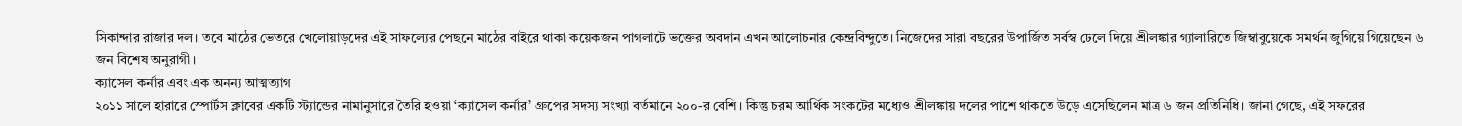সিকান্দার রাজার দল। তবে মাঠের ভেতরে খেলোয়াড়দের এই সাফল্যের পেছনে মাঠের বাইরে থাকা কয়েকজন পাগলাটে ভক্তের অবদান এখন আলোচনার কেন্দ্রবিন্দুতে। নিজেদের সারা বছরের উপার্জিত সর্বস্ব ঢেলে দিয়ে শ্রীলঙ্কার গ্যালারিতে জিম্বাবুয়েকে সমর্থন জুগিয়ে গিয়েছেন ৬ জন বিশেষ অনুরাগী।
ক্যাসেল কর্নার এবং এক অনন্য আত্মত্যাগ
২০১১ সালে হারারে স্পোর্টস ক্লাবের একটি স্ট্যান্ডের নামানুসারে তৈরি হওয়া ‘ক্যাসেল কর্নার’ গ্রুপের সদস্য সংখ্যা বর্তমানে ২০০-র বেশি। কিন্তু চরম আর্থিক সংকটের মধ্যেও শ্রীলঙ্কায় দলের পাশে থাকতে উড়ে এসেছিলেন মাত্র ৬ জন প্রতিনিধি। জানা গেছে, এই সফরের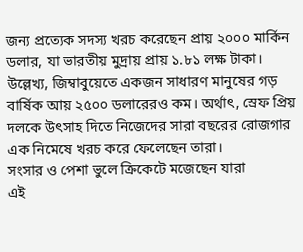জন্য প্রত্যেক সদস্য খরচ করেছেন প্রায় ২০০০ মার্কিন ডলার, যা ভারতীয় মুদ্রায় প্রায় ১.৮১ লক্ষ টাকা। উল্লেখ্য, জিম্বাবুয়েতে একজন সাধারণ মানুষের গড় বার্ষিক আয় ২৫০০ ডলারেরও কম। অর্থাৎ, স্রেফ প্রিয় দলকে উৎসাহ দিতে নিজেদের সারা বছরের রোজগার এক নিমেষে খরচ করে ফেলেছেন তারা।
সংসার ও পেশা ভুলে ক্রিকেটে মজেছেন যারা
এই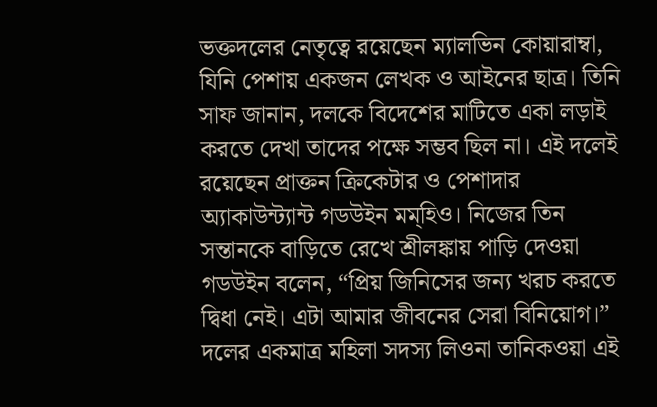ভক্তদলের নেতৃত্বে রয়েছেন ম্যালভিন কোয়ারাম্বা, যিনি পেশায় একজন লেখক ও আইনের ছাত্র। তিনি সাফ জানান, দলকে বিদেশের মাটিতে একা লড়াই করতে দেখা তাদের পক্ষে সম্ভব ছিল না। এই দলেই রয়েছেন প্রাক্তন ক্রিকেটার ও পেশাদার অ্যাকাউন্ট্যান্ট গডউইন মম্হিও। নিজের তিন সন্তানকে বাড়িতে রেখে শ্রীলঙ্কায় পাড়ি দেওয়া গডউইন বলেন, “প্রিয় জিনিসের জন্য খরচ করতে দ্বিধা নেই। এটা আমার জীবনের সেরা বিনিয়োগ।” দলের একমাত্র মহিলা সদস্য লিওনা তানিকওয়া এই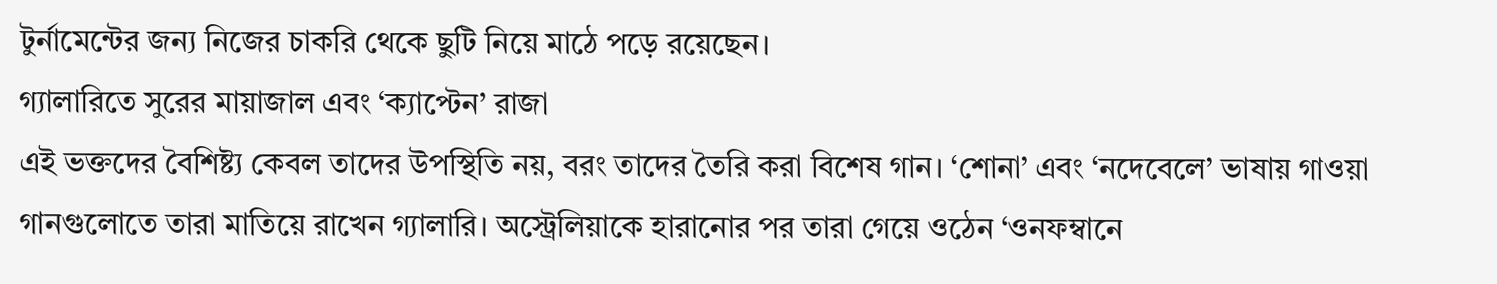টুর্নামেন্টের জন্য নিজের চাকরি থেকে ছুটি নিয়ে মাঠে পড়ে রয়েছেন।
গ্যালারিতে সুরের মায়াজাল এবং ‘ক্যাপ্টেন’ রাজা
এই ভক্তদের বৈশিষ্ট্য কেবল তাদের উপস্থিতি নয়, বরং তাদের তৈরি করা বিশেষ গান। ‘শোনা’ এবং ‘নদেবেলে’ ভাষায় গাওয়া গানগুলোতে তারা মাতিয়ে রাখেন গ্যালারি। অস্ট্রেলিয়াকে হারানোর পর তারা গেয়ে ওঠেন ‘ওনফম্বানে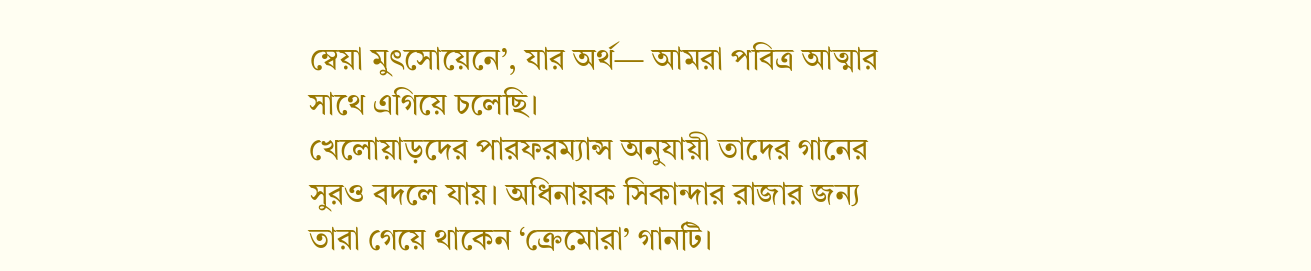ম্বেয়া মুৎসোয়েনে’, যার অর্থ— আমরা পবিত্র আত্মার সাথে এগিয়ে চলেছি।
খেলোয়াড়দের পারফরম্যান্স অনুযায়ী তাদের গানের সুরও বদলে যায়। অধিনায়ক সিকান্দার রাজার জন্য তারা গেয়ে থাকেন ‘ক্রেমোরা’ গানটি।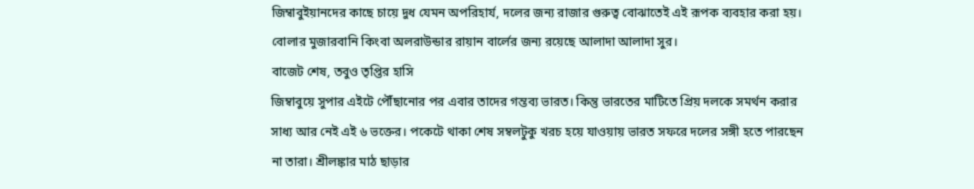জিম্বাবুইয়ানদের কাছে চায়ে দুধ যেমন অপরিহার্য, দলের জন্য রাজার গুরুত্ব বোঝাতেই এই রূপক ব্যবহার করা হয়। বোলার মুজারবানি কিংবা অলরাউন্ডার রায়ান বার্লের জন্য রয়েছে আলাদা আলাদা সুর।
বাজেট শেষ, তবুও তৃপ্তির হাসি
জিম্বাবুয়ে সুপার এইটে পৌঁছানোর পর এবার তাদের গন্তব্য ভারত। কিন্তু ভারতের মাটিতে প্রিয় দলকে সমর্থন করার সাধ্য আর নেই এই ৬ ভক্তের। পকেটে থাকা শেষ সম্বলটুকু খরচ হয়ে যাওয়ায় ভারত সফরে দলের সঙ্গী হতে পারছেন না তারা। শ্রীলঙ্কার মাঠ ছাড়ার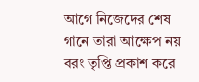আগে নিজেদের শেষ গানে তারা আক্ষেপ নয় বরং তৃপ্তি প্রকাশ করে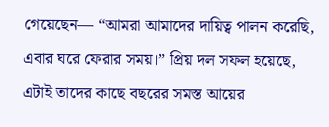গেয়েছেন— “আমরা আমাদের দায়িত্ব পালন করেছি, এবার ঘরে ফেরার সময়।” প্রিয় দল সফল হয়েছে, এটাই তাদের কাছে বছরের সমস্ত আয়ের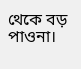থেকে বড় পাওনা।